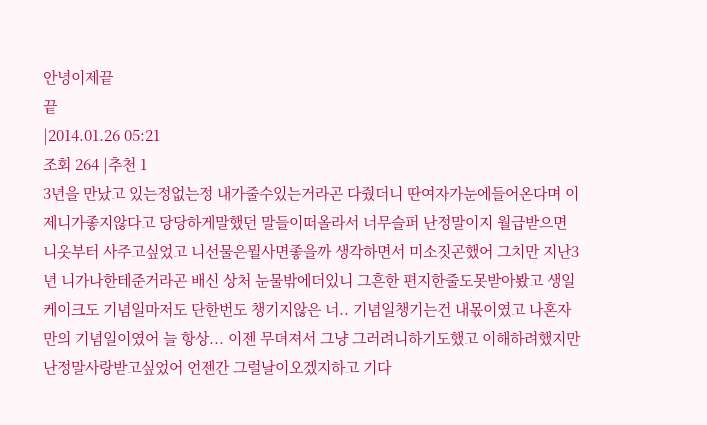안녕이제끝
끝
|2014.01.26 05:21
조회 264 |추천 1
3년을 만났고 있는정없는정 내가줄수있는거라곤 다줬더니 딴여자가눈에들어온다며 이제니가좋지않다고 당당하게말했던 말들이떠올라서 너무슬퍼 난정말이지 월급받으면 니옷부터 사주고싶었고 니선물은뭘사면좋을까 생각하면서 미소짓곤했어 그치만 지난3년 니가나한테준거라곤 배신 상처 눈물밖에더있니 그흔한 편지한줄도못받아봤고 생일케이크도 기념일마저도 단한번도 챙기지않은 너.. 기념일챙기는건 내몫이였고 나혼자만의 기념일이였어 늘 항상... 이젠 무뎌져서 그냥 그러려니하기도했고 이해하려했지만 난정말사랑받고싶었어 언젠간 그럴날이오겠지하고 기다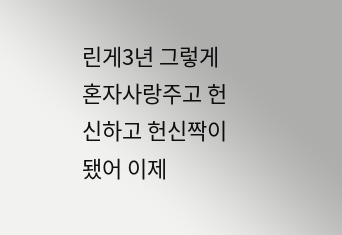린게3년 그렇게 혼자사랑주고 헌신하고 헌신짝이됐어 이제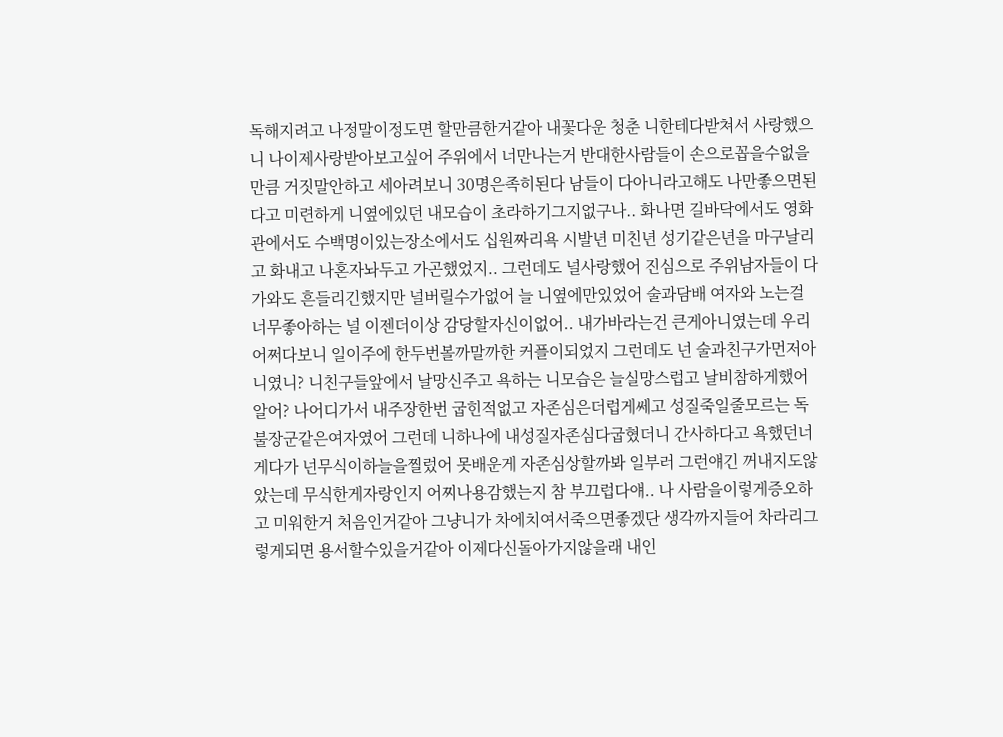독해지려고 나정말이정도면 할만큼한거같아 내꽃다운 청춘 니한테다받쳐서 사랑했으니 나이제사랑받아보고싶어 주위에서 너만나는거 반대한사람들이 손으로꼽을수없을만큼 거짓말안하고 세아려보니 30명은족히된다 남들이 다아니라고해도 나만좋으면된다고 미련하게 니옆에있던 내모습이 초라하기그지없구나.. 화나면 길바닥에서도 영화관에서도 수백명이있는장소에서도 십원짜리욕 시발년 미친년 성기같은년을 마구날리고 화내고 나혼자놔두고 가곤했었지.. 그런데도 널사랑했어 진심으로 주위남자들이 다가와도 흔들리긴했지만 널버릴수가없어 늘 니옆에만있었어 술과담배 여자와 노는걸 너무좋아하는 널 이젠더이상 감당할자신이없어.. 내가바라는건 큰게아니였는데 우리어쩌다보니 일이주에 한두번볼까말까한 커플이되었지 그런데도 넌 술과친구가먼저아니였니? 니친구들앞에서 날망신주고 욕하는 니모습은 늘실망스럽고 날비참하게했어 알어? 나어디가서 내주장한번 굽힌적없고 자존심은더럽게쎄고 성질죽일줄모르는 독불장군같은여자였어 그런데 니하나에 내성질자존심다굽혔더니 간사하다고 욕했던너 게다가 넌무식이하늘을찔렀어 못배운게 자존심상할까봐 일부러 그런얘긴 꺼내지도않았는데 무식한게자랑인지 어찌나용감했는지 참 부끄럽다얘.. 나 사람을이렇게증오하고 미워한거 처음인거같아 그냥니가 차에치여서죽으면좋겠단 생각까지들어 차라리그렇게되면 용서할수있을거같아 이제다신돌아가지않을래 내인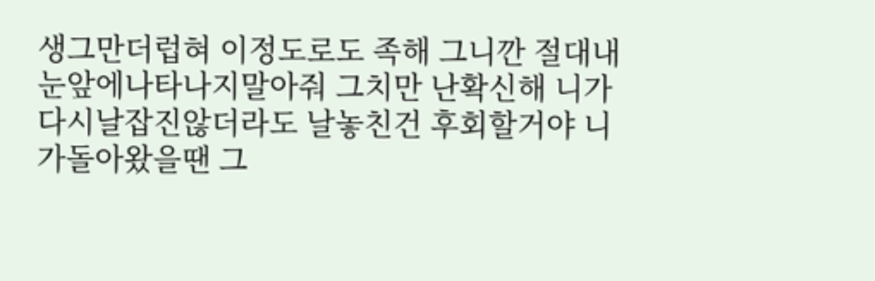생그만더럽혀 이정도로도 족해 그니깐 절대내눈앞에나타나지말아줘 그치만 난확신해 니가다시날잡진않더라도 날놓친건 후회할거야 니가돌아왔을땐 그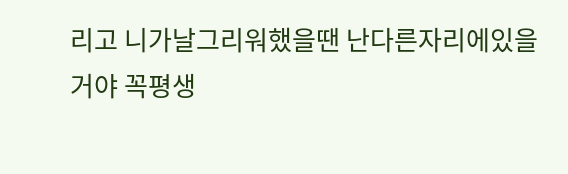리고 니가날그리워했을땐 난다른자리에있을거야 꼭평생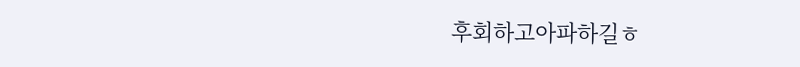후회하고아파하길ㅎ